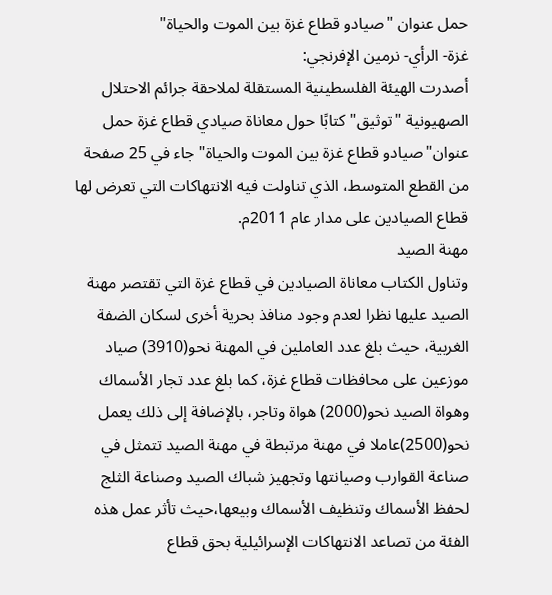حمل عنوان "صيادو قطاع غزة بين الموت والحياة"
غزة- الرأي- نرمين الإفرنجي:
أصدرت الهيئة الفلسطينية المستقلة لملاحقة جرائم الاحتلال الصهيونية "توثيق" كتابًا حول معاناة صيادي قطاع غزة حمل عنوان"صيادو قطاع غزة بين الموت والحياة" جاء في 25 صفحة من القطع المتوسط، الذي تناولت فيه الانتهاكات التي تعرض لها قطاع الصيادين على مدار عام 2011م.
مهنة الصيد
وتناول الكتاب معاناة الصيادين في قطاع غزة التي تقتصر مهنة الصيد عليها نظرا لعدم وجود منافذ بحرية أخرى لسكان الضفة الغربية، حيث بلغ عدد العاملين في المهنة نحو(3910) صياد موزعين على محافظات قطاع غزة، كما بلغ عدد تجار الأسماك وهواة الصيد نحو(2000) هواة وتاجر، بالإضافة إلى ذلك يعمل نحو(2500)عاملا في مهنة مرتبطة في مهنة الصيد تتمثل في صناعة القوارب وصيانتها وتجهيز شباك الصيد وصناعة الثلج لحفظ الأسماك وتنظيف الأسماك وبيعها،حيث تأثر عمل هذه الفئة من تصاعد الانتهاكات الإسرائيلية بحق قطاع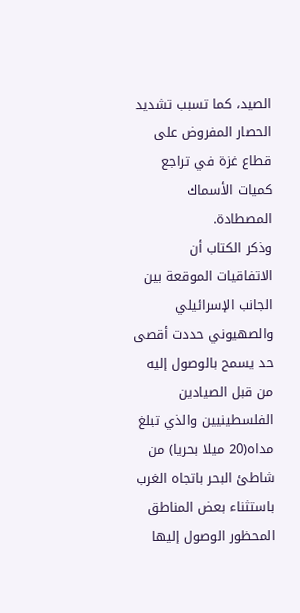الصيد، كما تسبب تشديد الحصار المفروض على قطاع غزة في تراجع كميات الأسماك المصطادة.
وذكر الكتاب أن الاتفاقيات الموقعة بين الجانب الإسرائيلي والصهيوني حددت أقصى حد يسمح بالوصول إليه من قبل الصيادين الفلسطينيين والذي تبلغ مداه(20 ميلا بحريا) من شاطئ البحر باتجاه الغرب باستثناء بعض المناطق المحظور الوصول إليها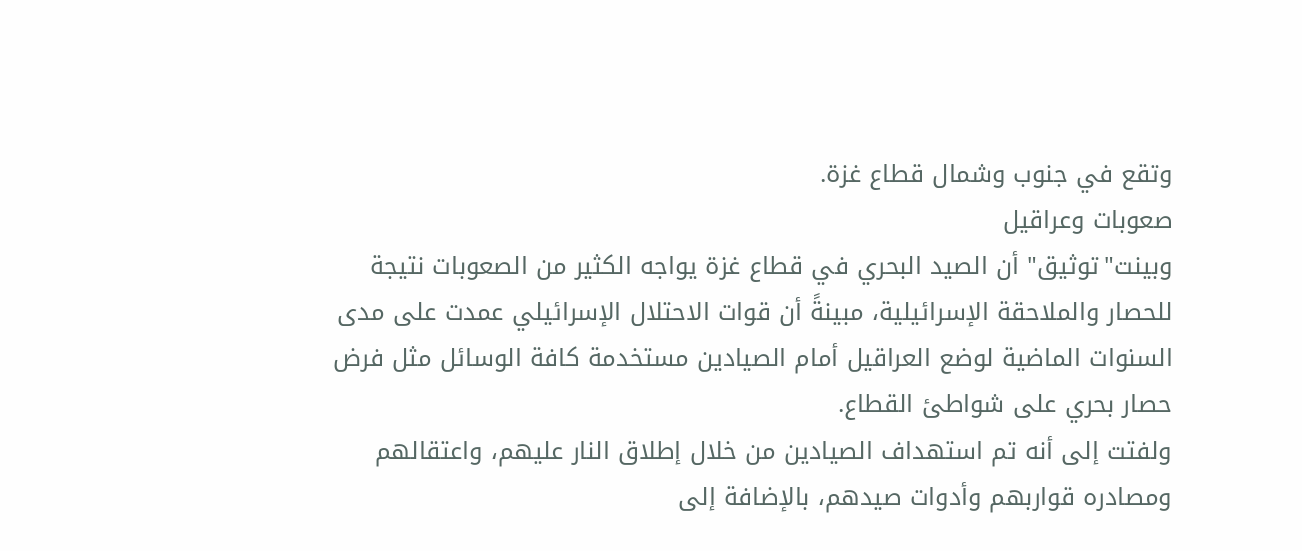وتقع في جنوب وشمال قطاع غزة.
صعوبات وعراقيل
وبينت"توثيق" أن الصيد البحري في قطاع غزة يواجه الكثير من الصعوبات نتيجة للحصار والملاحقة الإسرائيلية، مبينةً أن قوات الاحتلال الإسرائيلي عمدت على مدى السنوات الماضية لوضع العراقيل أمام الصيادين مستخدمة كافة الوسائل مثل فرض حصار بحري على شواطئ القطاع.
ولفتت إلى أنه تم استهداف الصيادين من خلال إطلاق النار عليهم، واعتقالهم ومصادره قواربهم وأدوات صيدهم، بالإضافة إلى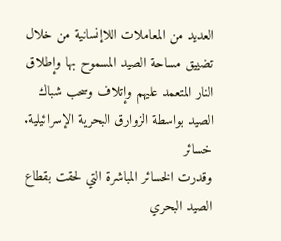العديد من المعاملات اللاإنسانية من خلال تضييق مساحة الصيد المسموح بها وإطلاق النار المتعمد عليهم وإتلاف وسحب شباك الصيد بواسطة الزوارق البحرية الإسرائيلية.
خسائر
وقدرت الخسائر المباشرة التي لحقت بقطاع الصيد البحري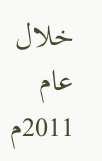خلال عام 2011م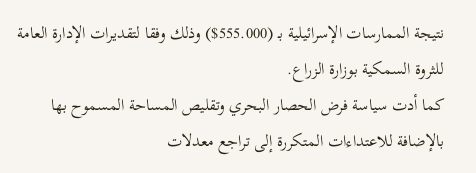نتيجة الممارسات الإسرائيلية بـ (555.000$) وذلك وفقا لتقديرات الإدارة العامة للثروة السمكية بوزارة الزراع.
كما أدت سياسة فرض الحصار البحري وتقليص المساحة المسموح بها بالإضافة للاعتداءات المتكررة إلى تراجع معدلات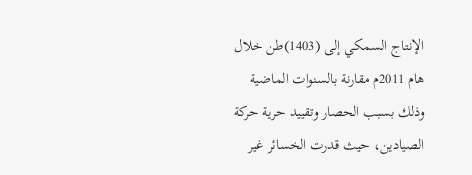الإنتاج السمكي إلى (1403)طن خلال هام 2011م مقارنة بالسنوات الماضية وذلك بسبب الحصار وتقييد حرية حركة الصيادين، حيث قدرت الخسائر غير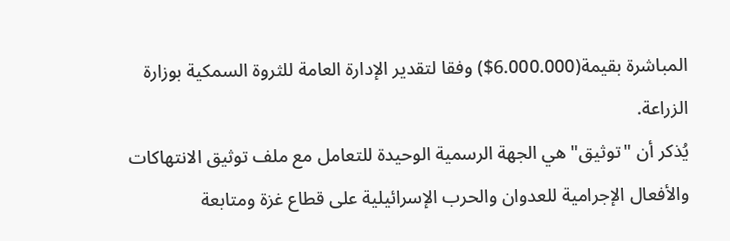المباشرة بقيمة(6.000.000$) وفقا لتقدير الإدارة العامة للثروة السمكية بوزارة الزراعة.
يُذكر أن "توثيق" هي الجهة الرسمية الوحيدة للتعامل مع ملف توثيق الانتهاكات والأفعال الإجرامية للعدوان والحرب الإسرائيلية على قطاع غزة ومتابعة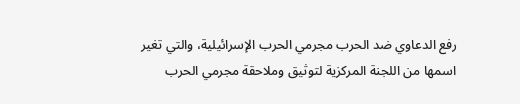رفع الدعاوي ضد الحرب مجرمي الحرب الإسرائيلية، والتي تغير اسمها من اللجنة المركزية لتوثيق وملاحقة مجرمي الحرب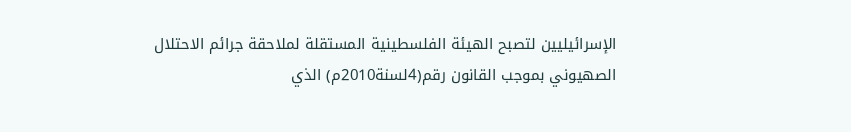الإسرائيليين لتصبح الهيئة الفلسطينية المستقلة لملاحقة جرائم الاحتلال الصهيوني بموجب القانون رقم(4لسنة2010م) الذي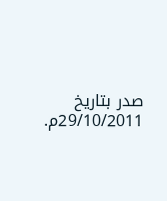صدر بتاريخ 29/10/2011م.